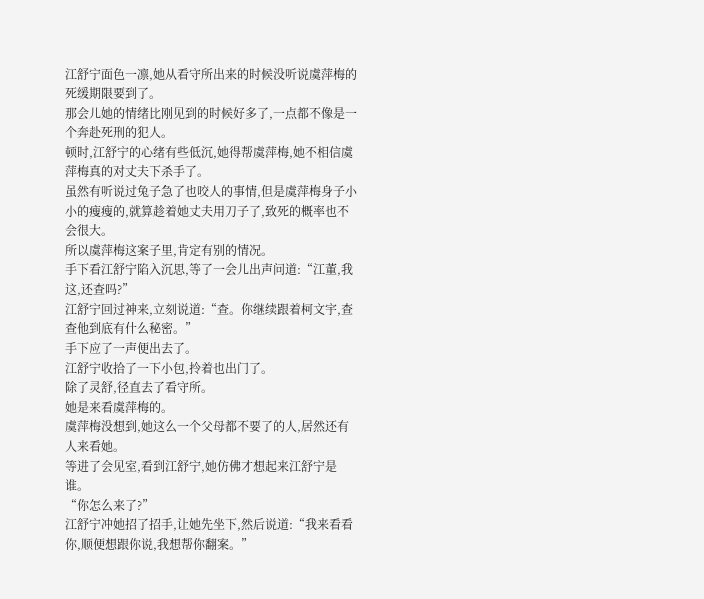江舒宁面色一凛,她从看守所出来的时候没听说虞萍梅的死缓期限要到了。
那会儿她的情绪比刚见到的时候好多了,一点都不像是一个奔赴死刑的犯人。
顿时,江舒宁的心绪有些低沉,她得帮虞萍梅,她不相信虞萍梅真的对丈夫下杀手了。
虽然有听说过兔子急了也咬人的事情,但是虞萍梅身子小小的瘦瘦的,就算趁着她丈夫用刀子了,致死的概率也不会很大。
所以虞萍梅这案子里,肯定有别的情况。
手下看江舒宁陷入沉思,等了一会儿出声问道:“江董,我这,还查吗?”
江舒宁回过神来,立刻说道:“查。你继续跟着柯文宇,查查他到底有什么秘密。”
手下应了一声便出去了。
江舒宁收拾了一下小包,拎着也出门了。
除了灵舒,径直去了看守所。
她是来看虞萍梅的。
虞萍梅没想到,她这么一个父母都不要了的人,居然还有人来看她。
等进了会见室,看到江舒宁,她仿佛才想起来江舒宁是谁。
“你怎么来了?”
江舒宁冲她招了招手,让她先坐下,然后说道:“我来看看你,顺便想跟你说,我想帮你翻案。”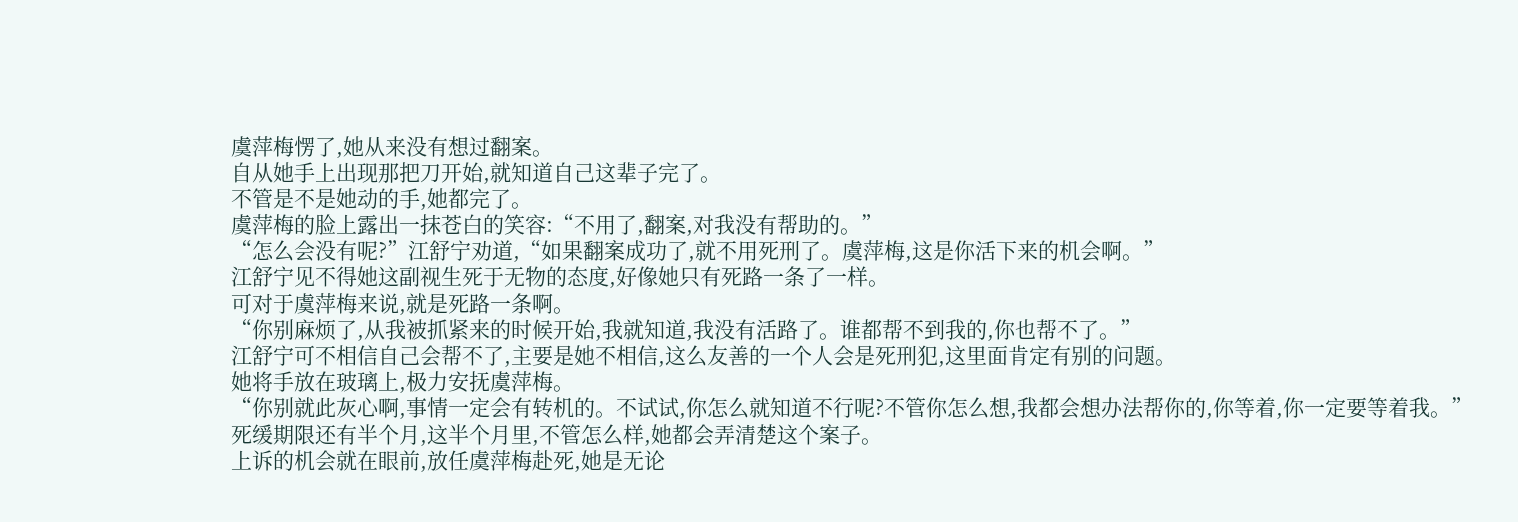虞萍梅愣了,她从来没有想过翻案。
自从她手上出现那把刀开始,就知道自己这辈子完了。
不管是不是她动的手,她都完了。
虞萍梅的脸上露出一抹苍白的笑容:“不用了,翻案,对我没有帮助的。”
“怎么会没有呢?”江舒宁劝道,“如果翻案成功了,就不用死刑了。虞萍梅,这是你活下来的机会啊。”
江舒宁见不得她这副视生死于无物的态度,好像她只有死路一条了一样。
可对于虞萍梅来说,就是死路一条啊。
“你别麻烦了,从我被抓紧来的时候开始,我就知道,我没有活路了。谁都帮不到我的,你也帮不了。”
江舒宁可不相信自己会帮不了,主要是她不相信,这么友善的一个人会是死刑犯,这里面肯定有别的问题。
她将手放在玻璃上,极力安抚虞萍梅。
“你别就此灰心啊,事情一定会有转机的。不试试,你怎么就知道不行呢?不管你怎么想,我都会想办法帮你的,你等着,你一定要等着我。”
死缓期限还有半个月,这半个月里,不管怎么样,她都会弄清楚这个案子。
上诉的机会就在眼前,放任虞萍梅赴死,她是无论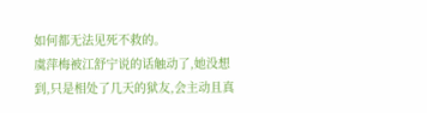如何都无法见死不救的。
虞萍梅被江舒宁说的话触动了,她没想到,只是相处了几天的狱友,会主动且真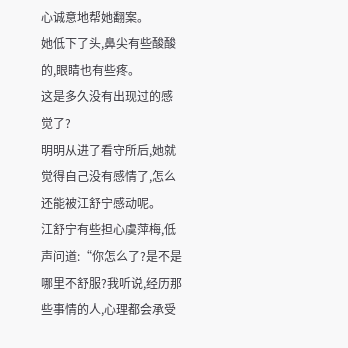心诚意地帮她翻案。
她低下了头,鼻尖有些酸酸的,眼睛也有些疼。
这是多久没有出现过的感觉了?
明明从进了看守所后,她就觉得自己没有感情了,怎么还能被江舒宁感动呢。
江舒宁有些担心虞萍梅,低声问道:“你怎么了?是不是哪里不舒服?我听说,经历那些事情的人,心理都会承受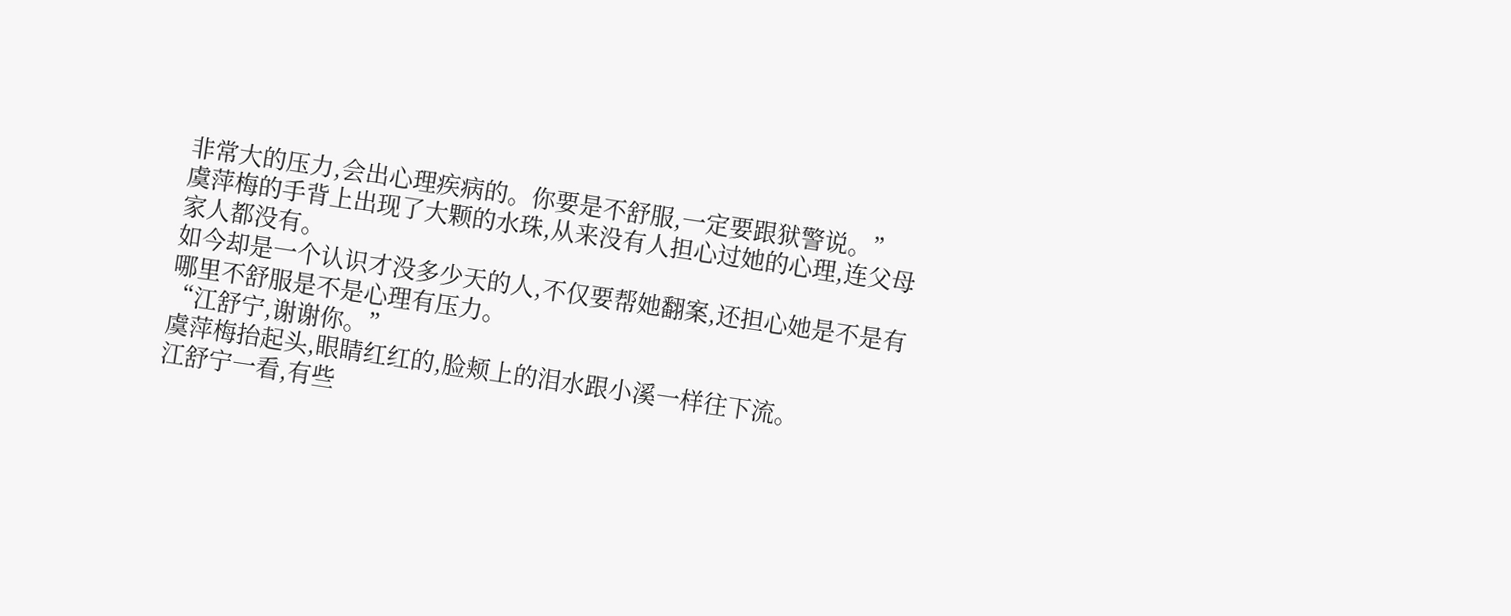非常大的压力,会出心理疾病的。你要是不舒服,一定要跟狱警说。”
虞萍梅的手背上出现了大颗的水珠,从来没有人担心过她的心理,连父母家人都没有。
如今却是一个认识才没多少天的人,不仅要帮她翻案,还担心她是不是有哪里不舒服是不是心理有压力。
“江舒宁,谢谢你。”
虞萍梅抬起头,眼睛红红的,脸颊上的泪水跟小溪一样往下流。
江舒宁一看,有些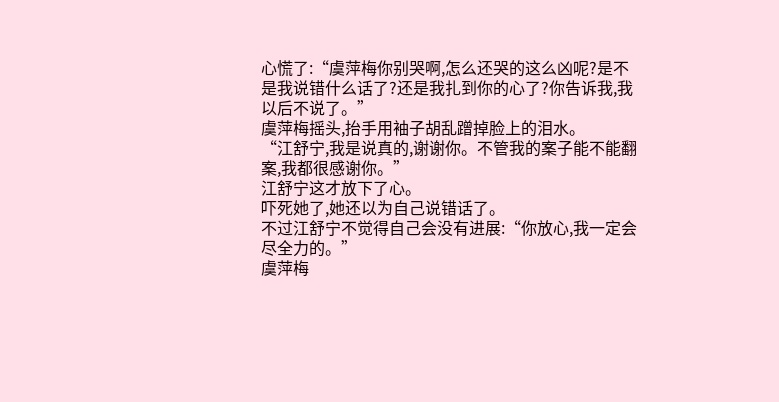心慌了:“虞萍梅你别哭啊,怎么还哭的这么凶呢?是不是我说错什么话了?还是我扎到你的心了?你告诉我,我以后不说了。”
虞萍梅摇头,抬手用袖子胡乱蹭掉脸上的泪水。
“江舒宁,我是说真的,谢谢你。不管我的案子能不能翻案,我都很感谢你。”
江舒宁这才放下了心。
吓死她了,她还以为自己说错话了。
不过江舒宁不觉得自己会没有进展:“你放心,我一定会尽全力的。”
虞萍梅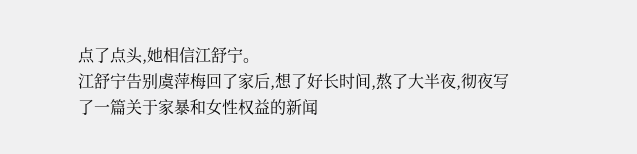点了点头,她相信江舒宁。
江舒宁告别虞萍梅回了家后,想了好长时间,熬了大半夜,彻夜写了一篇关于家暴和女性权益的新闻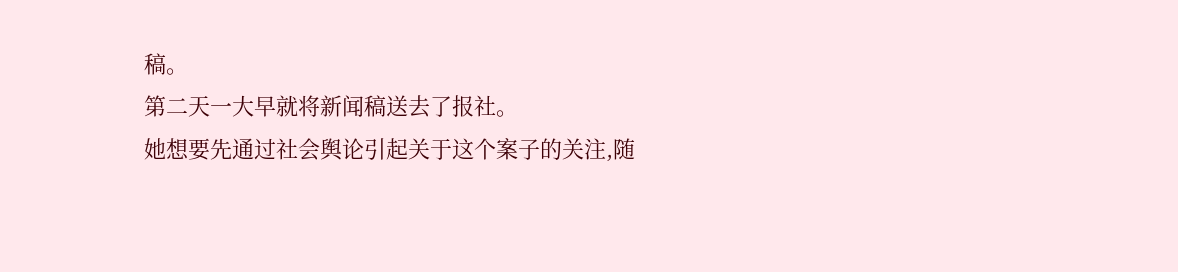稿。
第二天一大早就将新闻稿送去了报社。
她想要先通过社会舆论引起关于这个案子的关注,随